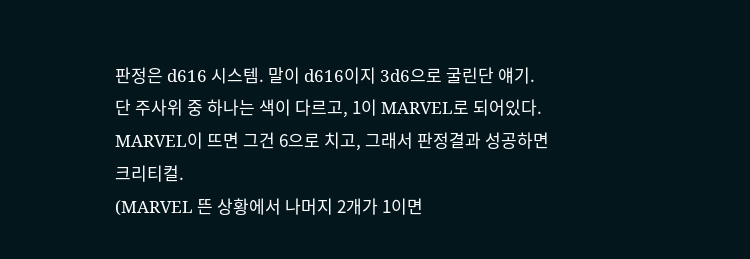판정은 d616 시스템. 말이 d616이지 3d6으로 굴린단 얘기.
단 주사위 중 하나는 색이 다르고, 1이 MARVEL로 되어있다. MARVEL이 뜨면 그건 6으로 치고, 그래서 판정결과 성공하면 크리티컬.
(MARVEL 뜬 상황에서 나머지 2개가 1이면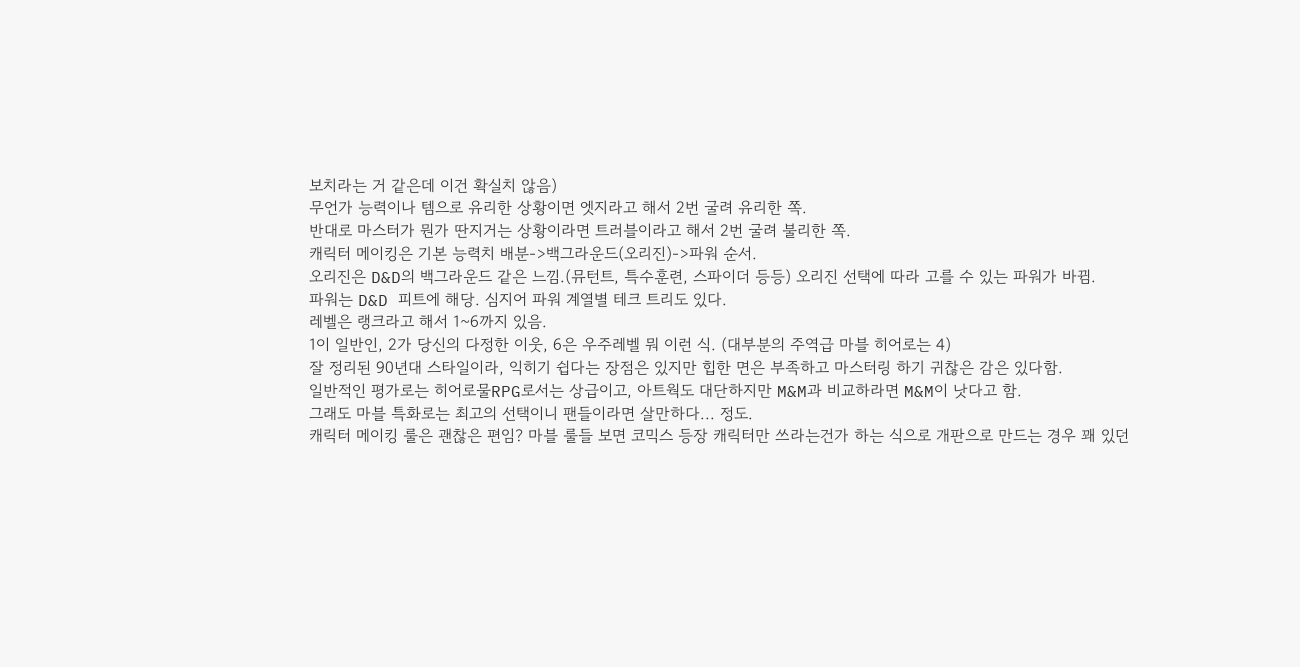보치라는 거 같은데 이건 확실치 않음)
무언가 능력이나 템으로 유리한 상황이면 엣지라고 해서 2번 굴려 유리한 쪽.
반대로 마스터가 뭔가 딴지거는 상황이라면 트러블이라고 해서 2번 굴려 불리한 쪽.
캐릭터 메이킹은 기본 능력치 배분->백그라운드(오리진)->파워 순서.
오리진은 D&D의 백그라운드 같은 느낌.(뮤턴트, 특수훈련, 스파이더 등등) 오리진 선택에 따라 고를 수 있는 파워가 바뀜.
파워는 D&D 피트에 해당. 심지어 파워 계열별 테크 트리도 있다.
레벨은 랭크라고 해서 1~6까지 있음.
1이 일반인, 2가 당신의 다정한 이웃, 6은 우주레벨 뭐 이런 식. (대부분의 주역급 마블 히어로는 4)
잘 정리된 90년대 스타일이라, 익히기 쉽다는 장점은 있지만 힙한 면은 부족하고 마스터링 하기 귀찮은 감은 있다함.
일반적인 평가로는 히어로물RPG로서는 상급이고, 아트웍도 대단하지만 M&M과 비교하라면 M&M이 낫다고 함.
그래도 마블 특화로는 최고의 선택이니 팬들이라면 살만하다... 정도.
캐릭터 메이킹 룰은 괜찮은 편임? 마블 룰들 보면 코믹스 등장 캐릭터만 쓰라는건가 하는 식으로 개판으로 만드는 경우 꽤 있던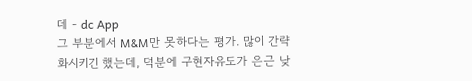데 - dc App
그 부분에서 M&M만 못하다는 평가. 많이 간략화시키긴 했는데, 덕분에 구현자유도가 은근 낮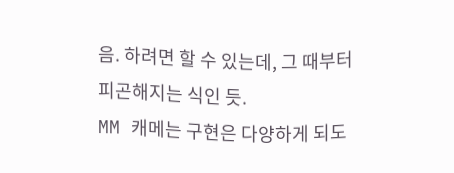음. 하려면 할 수 있는데, 그 때부터 피곤해지는 식인 듯.
MM 캐메는 구현은 다양하게 되도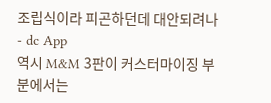조립식이라 피곤하던데 대안되려나 - dc App
역시 M&M 3판이 커스터마이징 부분에서는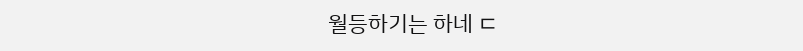월등하기는 하네 ㄷ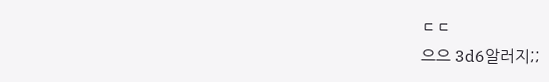ㄷㄷ
으으 3d6알러지;;